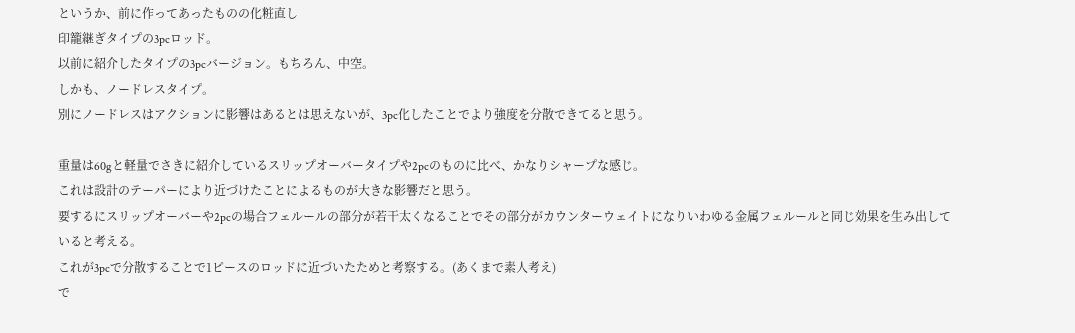というか、前に作ってあったものの化粧直し
印籠継ぎタイプの3pcロッド。
以前に紹介したタイプの3pcバージョン。もちろん、中空。
しかも、ノードレスタイプ。
別にノードレスはアクションに影響はあるとは思えないが、3pc化したことでより強度を分散できてると思う。

重量は60gと軽量でさきに紹介しているスリップオーバータイプや2pcのものに比べ、かなりシャープな感じ。
これは設計のテーパーにより近づけたことによるものが大きな影響だと思う。
要するにスリップオーバーや2pcの場合フェルールの部分が若干太くなることでその部分がカウンターウェイトになりいわゆる金属フェルールと同じ効果を生み出していると考える。
これが3pcで分散することで1ピースのロッドに近づいたためと考察する。(あくまで素人考え)
で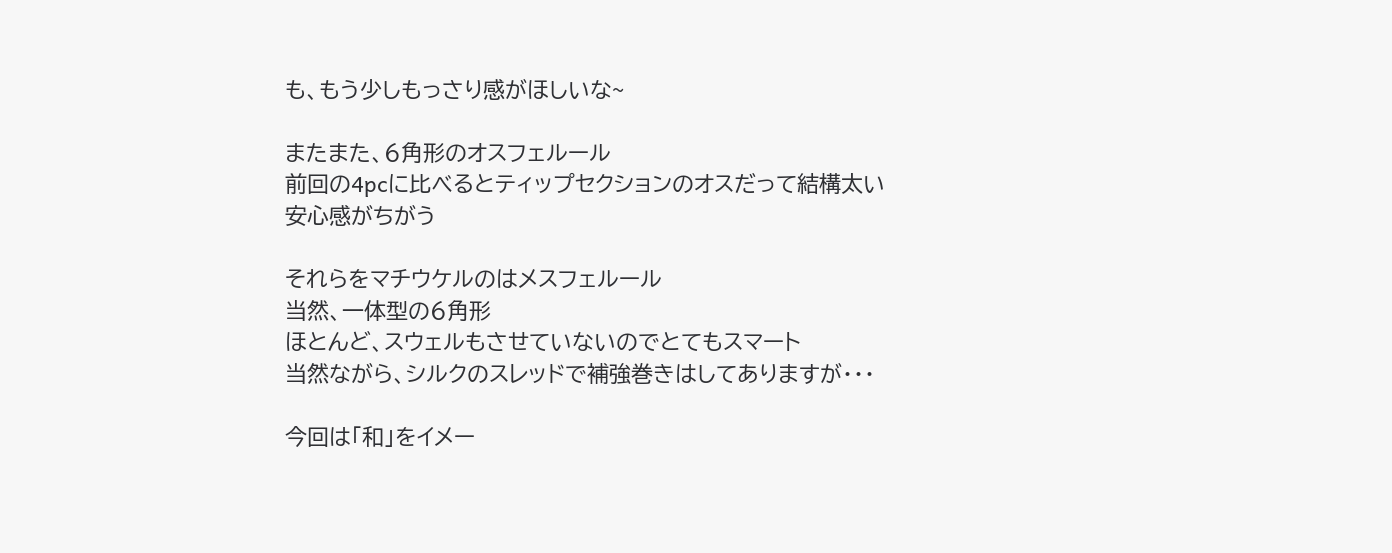も、もう少しもっさり感がほしいな~

またまた、6角形のオスフェルール
前回の4pcに比べるとティップセクションのオスだって結構太い
安心感がちがう

それらをマチウケルのはメスフェルール
当然、一体型の6角形
ほとんど、スウェルもさせていないのでとてもスマート
当然ながら、シルクのスレッドで補強巻きはしてありますが・・・

今回は「和」をイメー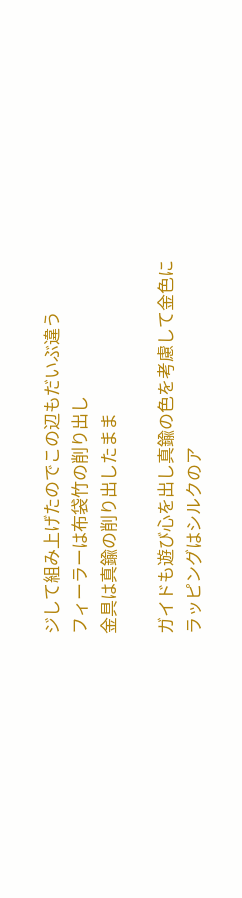ジして組み上げたのでこの辺もだいぶ違う
フィーラーは布袋竹の削り出し
金具は真鍮の削り出したまま

ガイドも遊び心を出し真鍮の色を考慮して金色に
ラッピングはシルクのア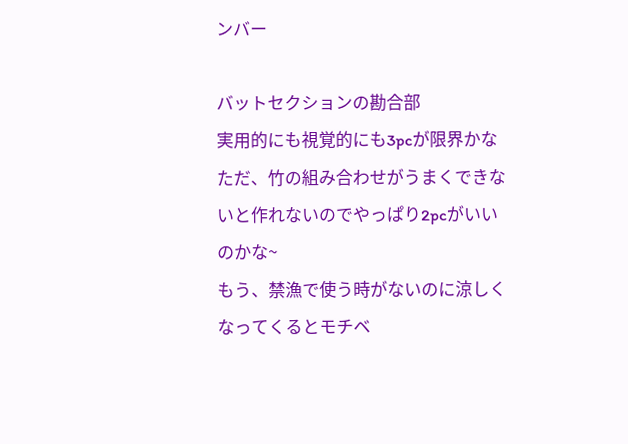ンバー

バットセクションの勘合部
実用的にも視覚的にも3pcが限界かな
ただ、竹の組み合わせがうまくできないと作れないのでやっぱり2pcがいいのかな~
もう、禁漁で使う時がないのに涼しくなってくるとモチベ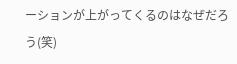ーションが上がってくるのはなぜだろう(笑)